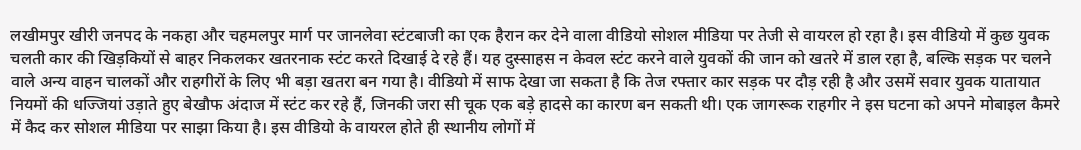लखीमपुर खीरी जनपद के नकहा और चहमलपुर मार्ग पर जानलेवा स्टंटबाजी का एक हैरान कर देने वाला वीडियो सोशल मीडिया पर तेजी से वायरल हो रहा है। इस वीडियो में कुछ युवक चलती कार की खिड़कियों से बाहर निकलकर खतरनाक स्टंट करते दिखाई दे रहे हैं। यह दुस्साहस न केवल स्टंट करने वाले युवकों की जान को खतरे में डाल रहा है, बल्कि सड़क पर चलने वाले अन्य वाहन चालकों और राहगीरों के लिए भी बड़ा खतरा बन गया है। वीडियो में साफ देखा जा सकता है कि तेज रफ्तार कार सड़क पर दौड़ रही है और उसमें सवार युवक यातायात नियमों की धज्जियां उड़ाते हुए बेखौफ अंदाज में स्टंट कर रहे हैं, जिनकी जरा सी चूक एक बड़े हादसे का कारण बन सकती थी। एक जागरूक राहगीर ने इस घटना को अपने मोबाइल कैमरे में कैद कर सोशल मीडिया पर साझा किया है। इस वीडियो के वायरल होते ही स्थानीय लोगों में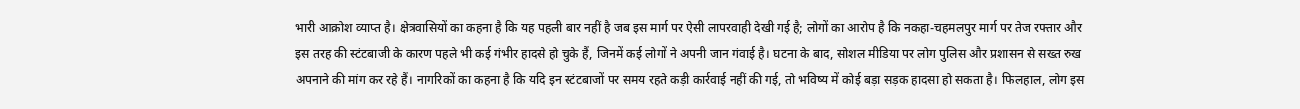भारी आक्रोश व्याप्त है। क्षेत्रवासियों का कहना है कि यह पहली बार नहीं है जब इस मार्ग पर ऐसी लापरवाही देखी गई है; लोगों का आरोप है कि नकहा-चहमलपुर मार्ग पर तेज रफ्तार और इस तरह की स्टंटबाजी के कारण पहले भी कई गंभीर हादसे हो चुके हैं, जिनमें कई लोगों ने अपनी जान गंवाई है। घटना के बाद, सोशल मीडिया पर लोग पुलिस और प्रशासन से सख्त रुख अपनाने की मांग कर रहे हैं। नागरिकों का कहना है कि यदि इन स्टंटबाजों पर समय रहते कड़ी कार्रवाई नहीं की गई, तो भविष्य में कोई बड़ा सड़क हादसा हो सकता है। फिलहाल, लोग इस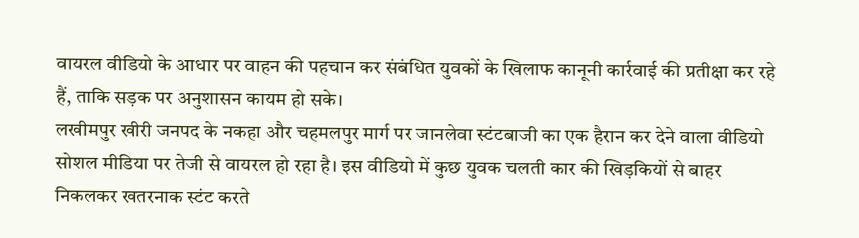वायरल वीडियो के आधार पर वाहन की पहचान कर संबंधित युवकों के खिलाफ कानूनी कार्रवाई की प्रतीक्षा कर रहे हैं, ताकि सड़क पर अनुशासन कायम हो सके।
लखीमपुर खीरी जनपद के नकहा और चहमलपुर मार्ग पर जानलेवा स्टंटबाजी का एक हैरान कर देने वाला वीडियो सोशल मीडिया पर तेजी से वायरल हो रहा है। इस वीडियो में कुछ युवक चलती कार की खिड़कियों से बाहर निकलकर खतरनाक स्टंट करते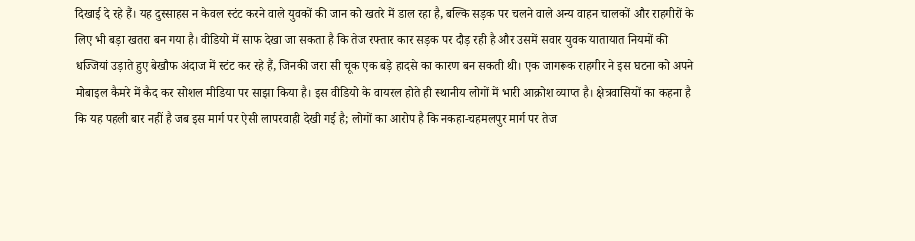दिखाई दे रहे हैं। यह दुस्साहस न केवल स्टंट करने वाले युवकों की जान को खतरे में डाल रहा है, बल्कि सड़क पर चलने वाले अन्य वाहन चालकों और राहगीरों के लिए भी बड़ा खतरा बन गया है। वीडियो में साफ देखा जा सकता है कि तेज रफ्तार कार सड़क पर दौड़ रही है और उसमें सवार युवक यातायात नियमों की धज्जियां उड़ाते हुए बेखौफ अंदाज में स्टंट कर रहे हैं, जिनकी जरा सी चूक एक बड़े हादसे का कारण बन सकती थी। एक जागरूक राहगीर ने इस घटना को अपने मोबाइल कैमरे में कैद कर सोशल मीडिया पर साझा किया है। इस वीडियो के वायरल होते ही स्थानीय लोगों में भारी आक्रोश व्याप्त है। क्षेत्रवासियों का कहना है कि यह पहली बार नहीं है जब इस मार्ग पर ऐसी लापरवाही देखी गई है; लोगों का आरोप है कि नकहा-चहमलपुर मार्ग पर तेज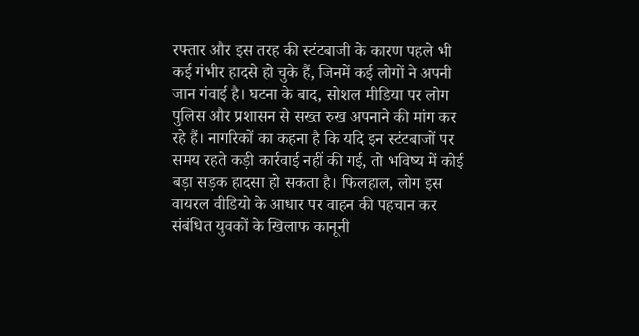रफ्तार और इस तरह की स्टंटबाजी के कारण पहले भी कई गंभीर हादसे हो चुके हैं, जिनमें कई लोगों ने अपनी जान गंवाई है। घटना के बाद, सोशल मीडिया पर लोग पुलिस और प्रशासन से सख्त रुख अपनाने की मांग कर रहे हैं। नागरिकों का कहना है कि यदि इन स्टंटबाजों पर समय रहते कड़ी कार्रवाई नहीं की गई, तो भविष्य में कोई बड़ा सड़क हादसा हो सकता है। फिलहाल, लोग इस वायरल वीडियो के आधार पर वाहन की पहचान कर संबंधित युवकों के खिलाफ कानूनी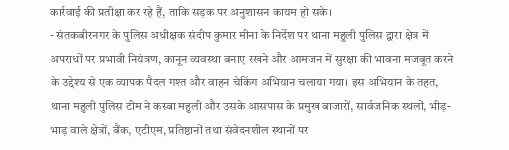कार्रवाई की प्रतीक्षा कर रहे हैं, ताकि सड़क पर अनुशासन कायम हो सके।
- संतकबीरनगर के पुलिस अधीक्षक संदीप कुमार मीना के निर्देश पर थाना महुली पुलिस द्वारा क्षेत्र में अपराधों पर प्रभावी नियंत्रण, कानून व्यवस्था बनाए रखने और आमजन में सुरक्षा की भावना मजबूत करने के उद्देश्य से एक व्यापक पैदल गश्त और वाहन चेकिंग अभियान चलाया गया। इस अभियान के तहत, थाना महुली पुलिस टीम ने कस्बा महुली और उसके आसपास के प्रमुख बाजारों, सार्वजनिक स्थलों, भीड़-भाड़ वाले क्षेत्रों, बैंक, एटीएम, प्रतिष्ठानों तथा संवेदनशील स्थानों पर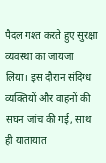पैदल गश्त करते हुए सुरक्षा व्यवस्था का जायजा लिया। इस दौरान संदिग्ध व्यक्तियों और वाहनों की सघन जांच की गई, साथ ही यातायात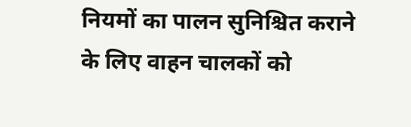नियमों का पालन सुनिश्चित कराने के लिए वाहन चालकों को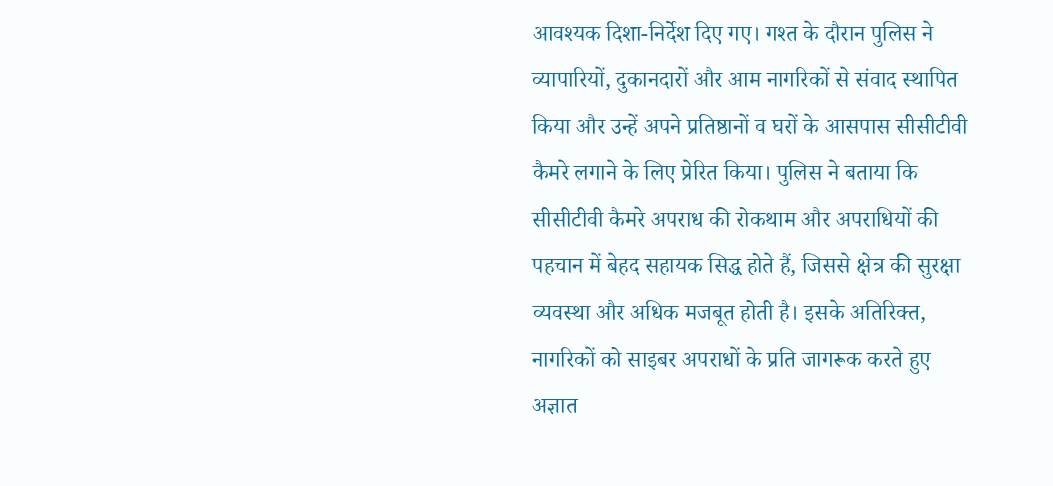आवश्यक दिशा-निर्देश दिए गए। गश्त के दौरान पुलिस ने व्यापारियों, दुकानदारों और आम नागरिकों से संवाद स्थापित किया और उन्हें अपने प्रतिष्ठानों व घरों के आसपास सीसीटीवी कैमरे लगाने के लिए प्रेरित किया। पुलिस ने बताया कि सीसीटीवी कैमरे अपराध की रोकथाम और अपराधियों की पहचान में बेहद सहायक सिद्ध होते हैं, जिससे क्षेत्र की सुरक्षा व्यवस्था और अधिक मजबूत होती है। इसके अतिरिक्त, नागरिकों को साइबर अपराधों के प्रति जागरूक करते हुए अज्ञात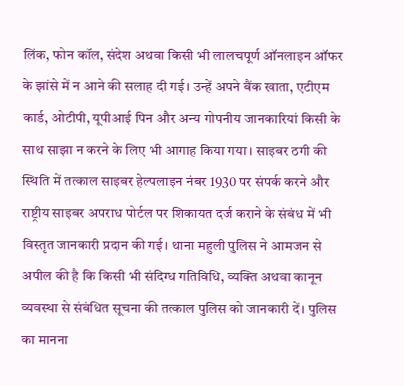लिंक, फोन कॉल, संदेश अथवा किसी भी लालचपूर्ण ऑनलाइन ऑफर के झांसे में न आने की सलाह दी गई। उन्हें अपने बैंक खाता, एटीएम कार्ड, ओटीपी, यूपीआई पिन और अन्य गोपनीय जानकारियां किसी के साथ साझा न करने के लिए भी आगाह किया गया। साइबर ठगी की स्थिति में तत्काल साइबर हेल्पलाइन नंबर 1930 पर संपर्क करने और राष्ट्रीय साइबर अपराध पोर्टल पर शिकायत दर्ज कराने के संबंध में भी विस्तृत जानकारी प्रदान की गई। थाना महुली पुलिस ने आमजन से अपील की है कि किसी भी संदिग्ध गतिविधि, व्यक्ति अथवा कानून व्यवस्था से संबंधित सूचना की तत्काल पुलिस को जानकारी दें। पुलिस का मानना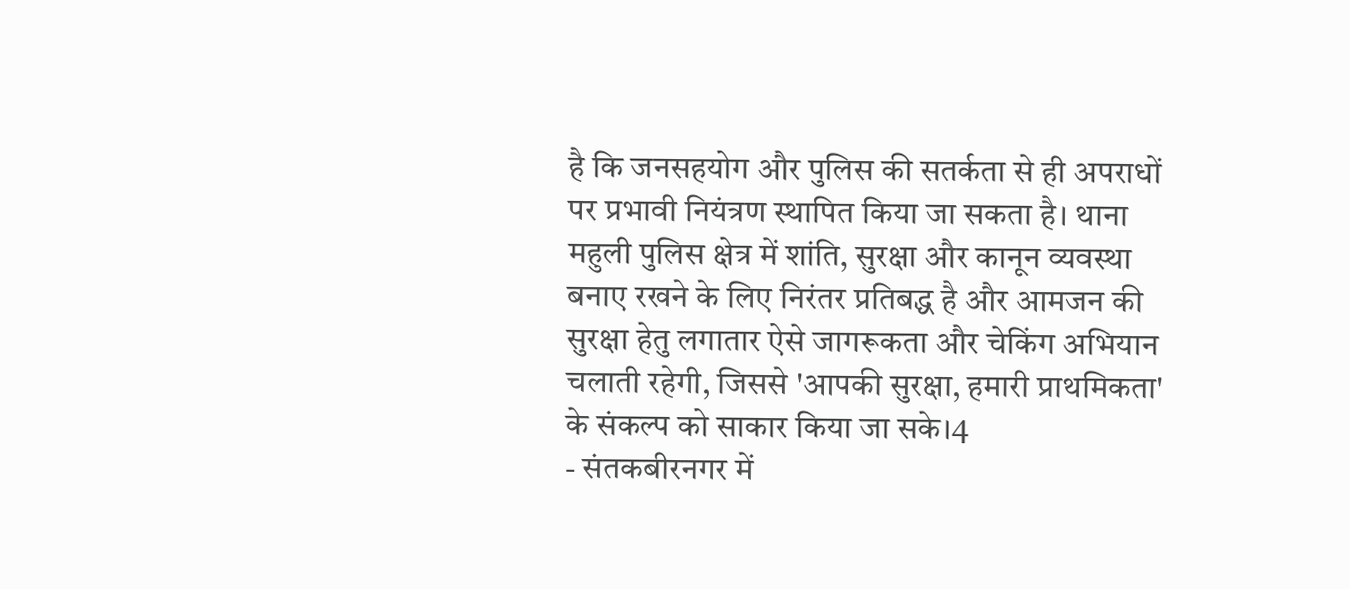है कि जनसहयोग और पुलिस की सतर्कता से ही अपराधों पर प्रभावी नियंत्रण स्थापित किया जा सकता है। थाना महुली पुलिस क्षेत्र में शांति, सुरक्षा और कानून व्यवस्था बनाए रखने के लिए निरंतर प्रतिबद्ध है और आमजन की सुरक्षा हेतु लगातार ऐसे जागरूकता और चेकिंग अभियान चलाती रहेगी, जिससे 'आपकी सुरक्षा, हमारी प्राथमिकता' के संकल्प को साकार किया जा सके।4
- संतकबीरनगर में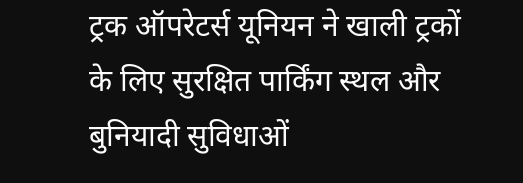ट्रक ऑपरेटर्स यूनियन ने खाली ट्रकों के लिए सुरक्षित पार्किंग स्थल और बुनियादी सुविधाओं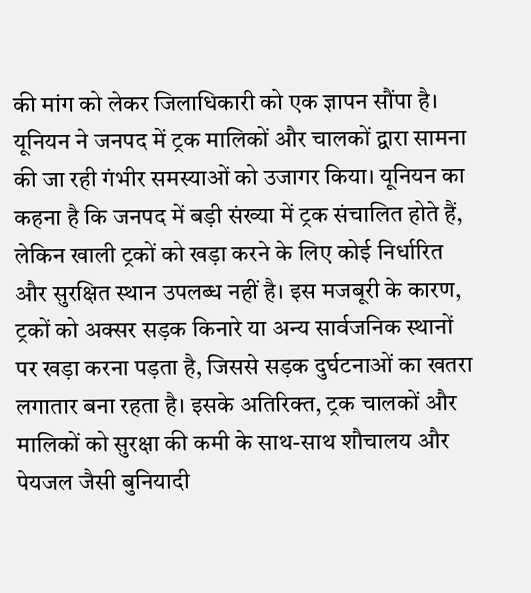की मांग को लेकर जिलाधिकारी को एक ज्ञापन सौंपा है। यूनियन ने जनपद में ट्रक मालिकों और चालकों द्वारा सामना की जा रही गंभीर समस्याओं को उजागर किया। यूनियन का कहना है कि जनपद में बड़ी संख्या में ट्रक संचालित होते हैं, लेकिन खाली ट्रकों को खड़ा करने के लिए कोई निर्धारित और सुरक्षित स्थान उपलब्ध नहीं है। इस मजबूरी के कारण, ट्रकों को अक्सर सड़क किनारे या अन्य सार्वजनिक स्थानों पर खड़ा करना पड़ता है, जिससे सड़क दुर्घटनाओं का खतरा लगातार बना रहता है। इसके अतिरिक्त, ट्रक चालकों और मालिकों को सुरक्षा की कमी के साथ-साथ शौचालय और पेयजल जैसी बुनियादी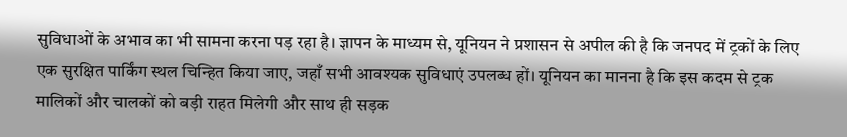सुविधाओं के अभाव का भी सामना करना पड़ रहा है। ज्ञापन के माध्यम से, यूनियन ने प्रशासन से अपील की है कि जनपद में ट्रकों के लिए एक सुरक्षित पार्किंग स्थल चिन्हित किया जाए, जहाँ सभी आवश्यक सुविधाएं उपलब्ध हों। यूनियन का मानना है कि इस कदम से ट्रक मालिकों और चालकों को बड़ी राहत मिलेगी और साथ ही सड़क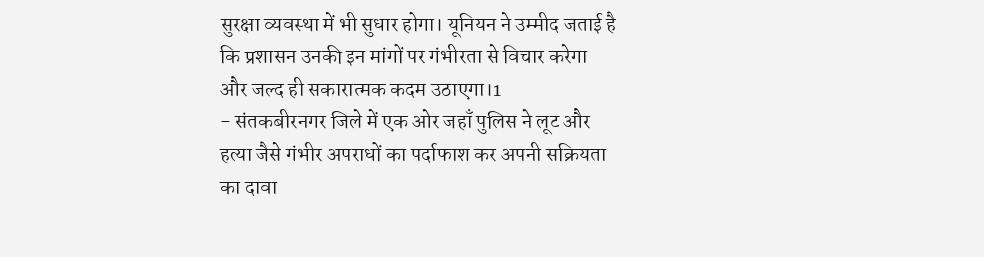सुरक्षा व्यवस्था में भी सुधार होगा। यूनियन ने उम्मीद जताई है कि प्रशासन उनकी इन मांगों पर गंभीरता से विचार करेगा और जल्द ही सकारात्मक कदम उठाएगा।1
- संतकबीरनगर जिले में एक ओर जहाँ पुलिस ने लूट और हत्या जैसे गंभीर अपराधों का पर्दाफाश कर अपनी सक्रियता का दावा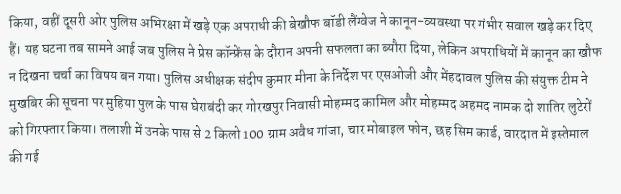किया, वहीं दूसरी ओर पुलिस अभिरक्षा में खड़े एक अपराधी की बेखौफ बॉडी लैंग्वेज ने कानून-व्यवस्था पर गंभीर सवाल खड़े कर दिए हैं। यह घटना तब सामने आई जब पुलिस ने प्रेस कॉन्फ्रेंस के दौरान अपनी सफलता का ब्यौरा दिया, लेकिन अपराधियों में कानून का खौफ न दिखना चर्चा का विषय बन गया। पुलिस अधीक्षक संदीप कुमार मीना के निर्देश पर एसओजी और मेंहदावल पुलिस की संयुक्त टीम ने मुखबिर की सूचना पर मुहिया पुल के पास घेराबंदी कर गोरखपुर निवासी मोहम्मद कामिल और मोहम्मद अहमद नामक दो शातिर लुटेरों को गिरफ्तार किया। तलाशी में उनके पास से 2 किलो 100 ग्राम अवैध गांजा, चार मोबाइल फोन, छह सिम कार्ड, वारदात में इस्तेमाल की गई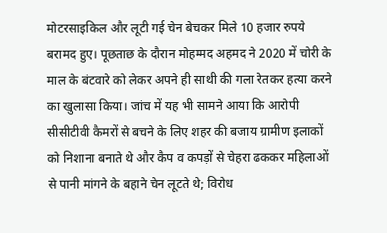मोटरसाइकिल और लूटी गई चेन बेचकर मिले 10 हजार रुपये बरामद हुए। पूछताछ के दौरान मोहम्मद अहमद ने 2020 में चोरी के माल के बंटवारे को लेकर अपने ही साथी की गला रेतकर हत्या करने का खुलासा किया। जांच में यह भी सामने आया कि आरोपी सीसीटीवी कैमरों से बचने के लिए शहर की बजाय ग्रामीण इलाकों को निशाना बनाते थे और कैप व कपड़ों से चेहरा ढककर महिलाओं से पानी मांगने के बहाने चेन लूटते थे; विरोध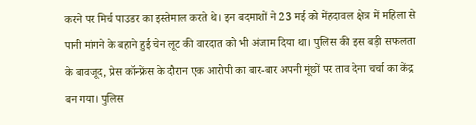करने पर मिर्च पाउडर का इस्तेमाल करते थे। इन बदमाशों ने 23 मई को मेंहदावल क्षेत्र में महिला से पानी मांगने के बहाने हुई चेन लूट की वारदात को भी अंजाम दिया था। पुलिस की इस बड़ी सफलता के बावजूद, प्रेस कॉन्फ्रेंस के दौरान एक आरोपी का बार-बार अपनी मूंछों पर ताव देना चर्चा का केंद्र बन गया। पुलिस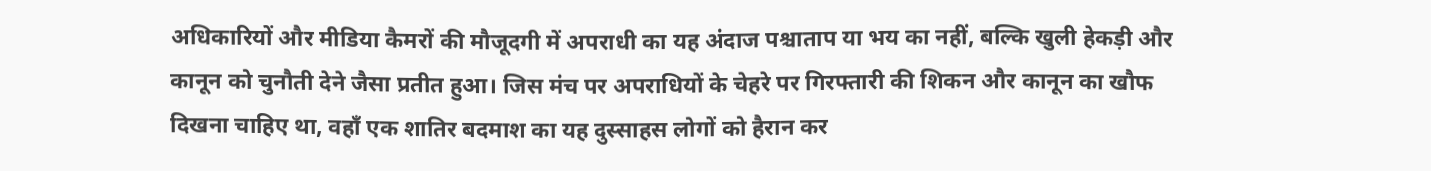अधिकारियों और मीडिया कैमरों की मौजूदगी में अपराधी का यह अंदाज पश्चाताप या भय का नहीं, बल्कि खुली हेकड़ी और कानून को चुनौती देने जैसा प्रतीत हुआ। जिस मंच पर अपराधियों के चेहरे पर गिरफ्तारी की शिकन और कानून का खौफ दिखना चाहिए था, वहाँ एक शातिर बदमाश का यह दुस्साहस लोगों को हैरान कर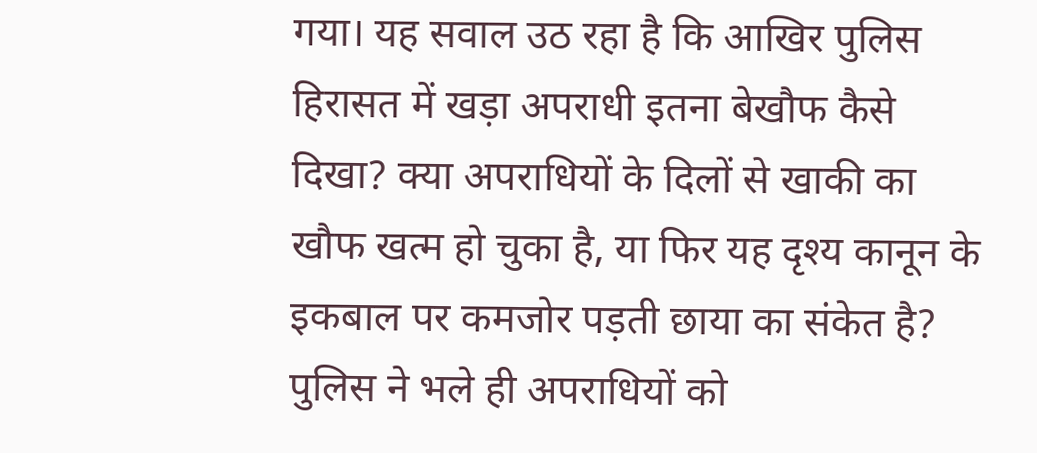गया। यह सवाल उठ रहा है कि आखिर पुलिस हिरासत में खड़ा अपराधी इतना बेखौफ कैसे दिखा? क्या अपराधियों के दिलों से खाकी का खौफ खत्म हो चुका है, या फिर यह दृश्य कानून के इकबाल पर कमजोर पड़ती छाया का संकेत है? पुलिस ने भले ही अपराधियों को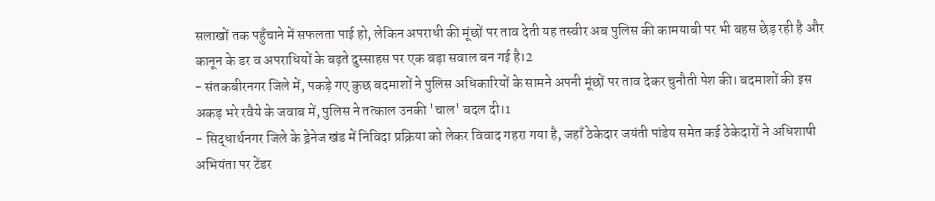सलाखों तक पहुँचाने में सफलता पाई हो, लेकिन अपराधी की मूंछों पर ताव देती यह तस्वीर अब पुलिस की कामयाबी पर भी बहस छेड़ रही है और कानून के डर व अपराधियों के बढ़ते दुस्साहस पर एक बड़ा सवाल बन गई है।2
- संतकबीरनगर जिले में, पकड़े गए कुछ बदमाशों ने पुलिस अधिकारियों के सामने अपनी मूंछों पर ताव देकर चुनौती पेश की। बदमाशों की इस अकड़ भरे रवैये के जवाब में, पुलिस ने तत्काल उनकी 'चाल' बदल दी।1
- सिद्धार्थनगर जिले के ड्रेनेज खंड में निविदा प्रक्रिया को लेकर विवाद गहरा गया है, जहाँ ठेकेदार जयंती पांडेय समेत कई ठेकेदारों ने अधिशाषी अभियंता पर टेंडर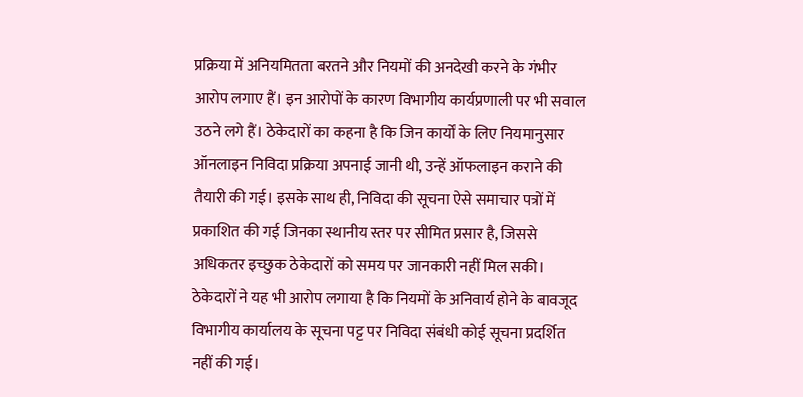प्रक्रिया में अनियमितता बरतने और नियमों की अनदेखी करने के गंभीर आरोप लगाए हैं। इन आरोपों के कारण विभागीय कार्यप्रणाली पर भी सवाल उठने लगे हैं। ठेकेदारों का कहना है कि जिन कार्यों के लिए नियमानुसार ऑनलाइन निविदा प्रक्रिया अपनाई जानी थी, उन्हें ऑफलाइन कराने की तैयारी की गई। इसके साथ ही, निविदा की सूचना ऐसे समाचार पत्रों में प्रकाशित की गई जिनका स्थानीय स्तर पर सीमित प्रसार है, जिससे अधिकतर इच्छुक ठेकेदारों को समय पर जानकारी नहीं मिल सकी। ठेकेदारों ने यह भी आरोप लगाया है कि नियमों के अनिवार्य होने के बावजूद विभागीय कार्यालय के सूचना पट्ट पर निविदा संबंधी कोई सूचना प्रदर्शित नहीं की गई।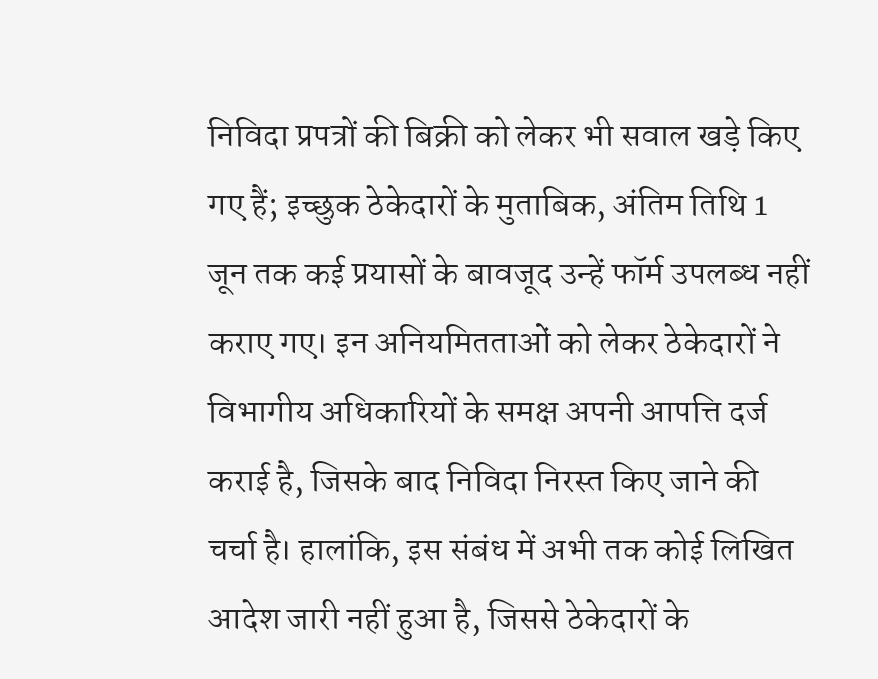निविदा प्रपत्रों की बिक्री को लेकर भी सवाल खड़े किए गए हैं; इच्छुक ठेकेदारों के मुताबिक, अंतिम तिथि 1 जून तक कई प्रयासों के बावजूद उन्हें फॉर्म उपलब्ध नहीं कराए गए। इन अनियमितताओं को लेकर ठेकेदारों ने विभागीय अधिकारियों के समक्ष अपनी आपत्ति दर्ज कराई है, जिसके बाद निविदा निरस्त किए जाने की चर्चा है। हालांकि, इस संबंध में अभी तक कोई लिखित आदेश जारी नहीं हुआ है, जिससे ठेकेदारों के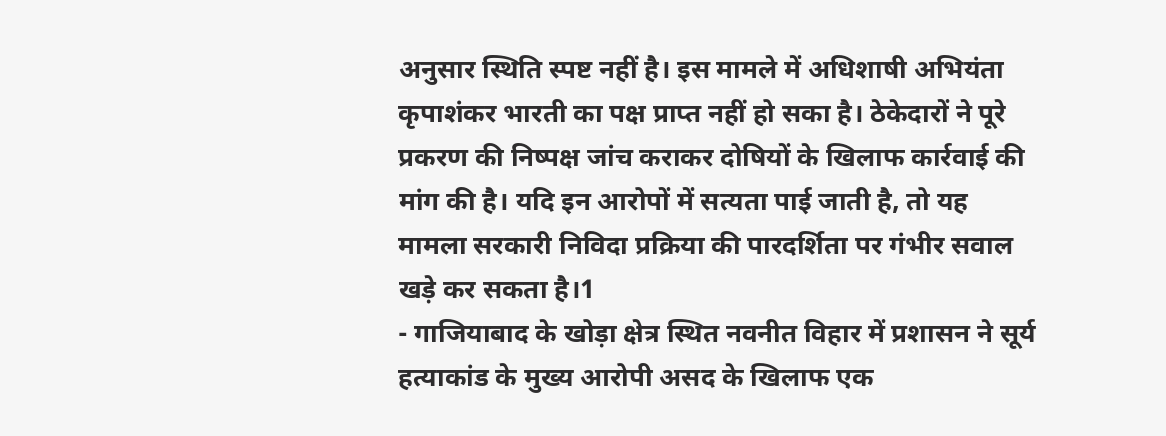अनुसार स्थिति स्पष्ट नहीं है। इस मामले में अधिशाषी अभियंता कृपाशंकर भारती का पक्ष प्राप्त नहीं हो सका है। ठेकेदारों ने पूरे प्रकरण की निष्पक्ष जांच कराकर दोषियों के खिलाफ कार्रवाई की मांग की है। यदि इन आरोपों में सत्यता पाई जाती है, तो यह मामला सरकारी निविदा प्रक्रिया की पारदर्शिता पर गंभीर सवाल खड़े कर सकता है।1
- गाजियाबाद के खोड़ा क्षेत्र स्थित नवनीत विहार में प्रशासन ने सूर्य हत्याकांड के मुख्य आरोपी असद के खिलाफ एक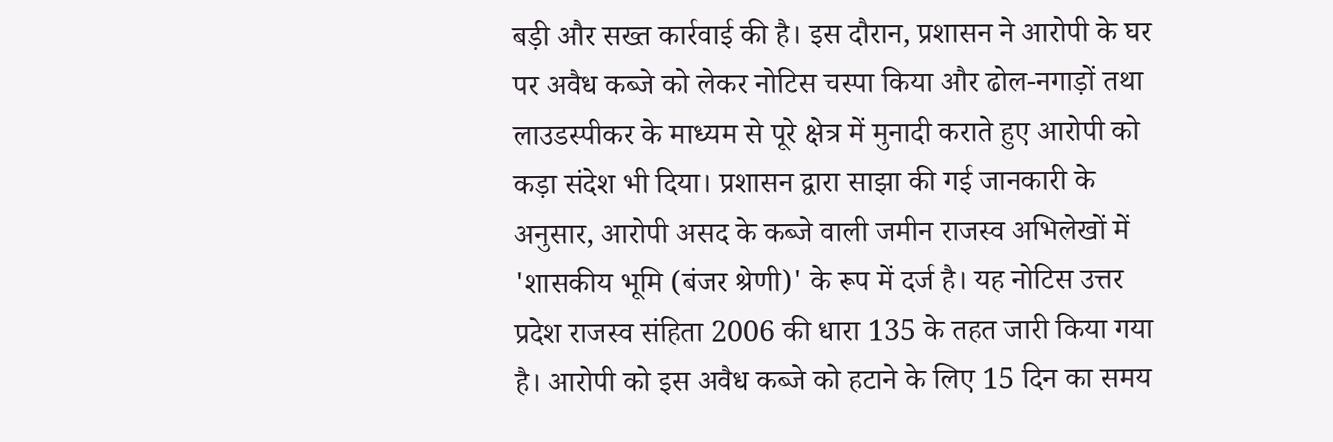बड़ी और सख्त कार्रवाई की है। इस दौरान, प्रशासन ने आरोपी के घर पर अवैध कब्जे को लेकर नोटिस चस्पा किया और ढोल-नगाड़ों तथा लाउडस्पीकर के माध्यम से पूरे क्षेत्र में मुनादी कराते हुए आरोपी को कड़ा संदेश भी दिया। प्रशासन द्वारा साझा की गई जानकारी के अनुसार, आरोपी असद के कब्जे वाली जमीन राजस्व अभिलेखों में 'शासकीय भूमि (बंजर श्रेणी)' के रूप में दर्ज है। यह नोटिस उत्तर प्रदेश राजस्व संहिता 2006 की धारा 135 के तहत जारी किया गया है। आरोपी को इस अवैध कब्जे को हटाने के लिए 15 दिन का समय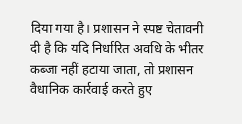दिया गया है। प्रशासन ने स्पष्ट चेतावनी दी है कि यदि निर्धारित अवधि के भीतर कब्जा नहीं हटाया जाता, तो प्रशासन वैधानिक कार्रवाई करते हुए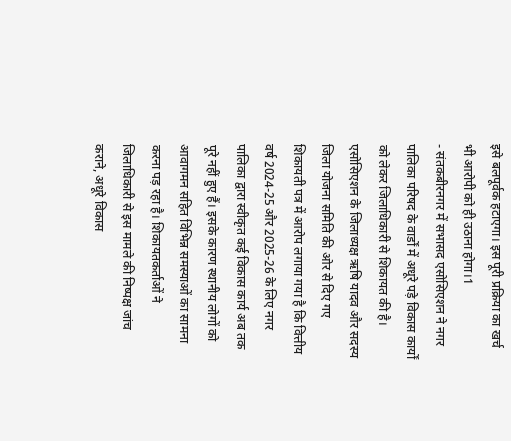इसे बलपूर्वक हटाएगा। इस पूरी प्रक्रिया का खर्च भी आरोपी को ही उठाना होगा।1
- संतकबीरनगर में सभासद एसोसिएशन ने नगर पालिका परिषद के वार्डों में अधूरे पड़े विकास कार्यों को लेकर जिलाधिकारी से शिकायत की है। एसोसिएशन के जिलाध्यक्ष ऋषि यादव और सदस्य जिला योजना समिति की ओर से दिए गए शिकायती पत्र में आरोप लगाया गया है कि वित्तीय वर्ष 2024-25 और 2025-26 के लिए नगर पालिका द्वारा स्वीकृत कई विकास कार्य अब तक पूरे नहीं हुए हैं। इसके कारण स्थानीय लोगों को आवागमन सहित विभिन्न समस्याओं का सामना करना पड़ रहा है। शिकायतकर्ताओं ने जिलाधिकारी से इस मामले की निष्पक्ष जांच कराने, अधूरे विकास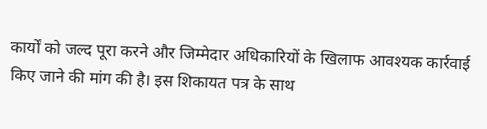कार्यों को जल्द पूरा करने और जिम्मेदार अधिकारियों के खिलाफ आवश्यक कार्रवाई किए जाने की मांग की है। इस शिकायत पत्र के साथ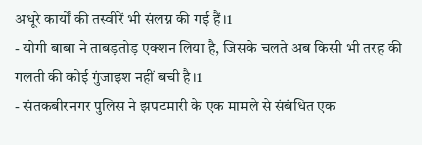अधूरे कार्यों की तस्वीरें भी संलग्न की गई हैं।1
- योगी बाबा ने ताबड़तोड़ एक्शन लिया है, जिसके चलते अब किसी भी तरह की गलती की कोई गुंजाइश नहीं बची है।1
- संतकबीरनगर पुलिस ने झपटमारी के एक मामले से संबंधित एक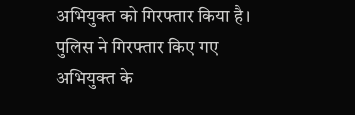अभियुक्त को गिरफ्तार किया है। पुलिस ने गिरफ्तार किए गए अभियुक्त के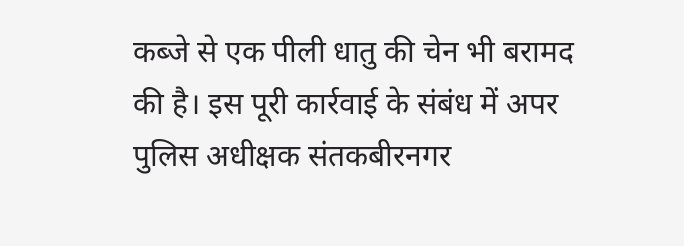कब्जे से एक पीली धातु की चेन भी बरामद की है। इस पूरी कार्रवाई के संबंध में अपर पुलिस अधीक्षक संतकबीरनगर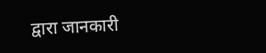द्वारा जानकारी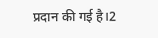प्रदान की गई है।2